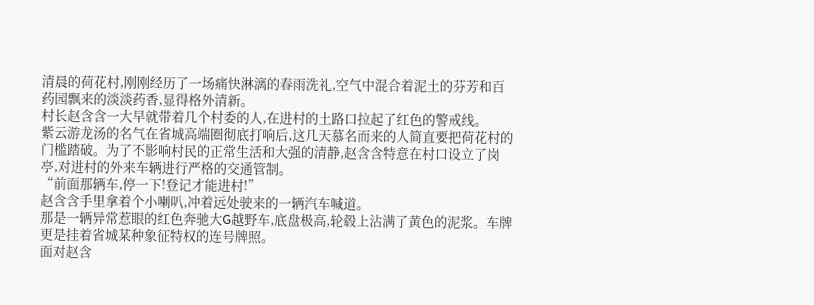清晨的荷花村,刚刚经历了一场痛快淋漓的春雨洗礼,空气中混合着泥土的芬芳和百药园飘来的淡淡药香,显得格外清新。
村长赵含含一大早就带着几个村委的人,在进村的土路口拉起了红色的警戒线。
紫云游龙汤的名气在省城高端圈彻底打响后,这几天慕名而来的人简直要把荷花村的门槛踏破。为了不影响村民的正常生活和大强的清静,赵含含特意在村口设立了岗亭,对进村的外来车辆进行严格的交通管制。
“前面那辆车,停一下!登记才能进村!”
赵含含手里拿着个小喇叭,冲着远处驶来的一辆汽车喊道。
那是一辆异常惹眼的红色奔驰大G越野车,底盘极高,轮毂上沾满了黄色的泥浆。车牌更是挂着省城某种象征特权的连号牌照。
面对赵含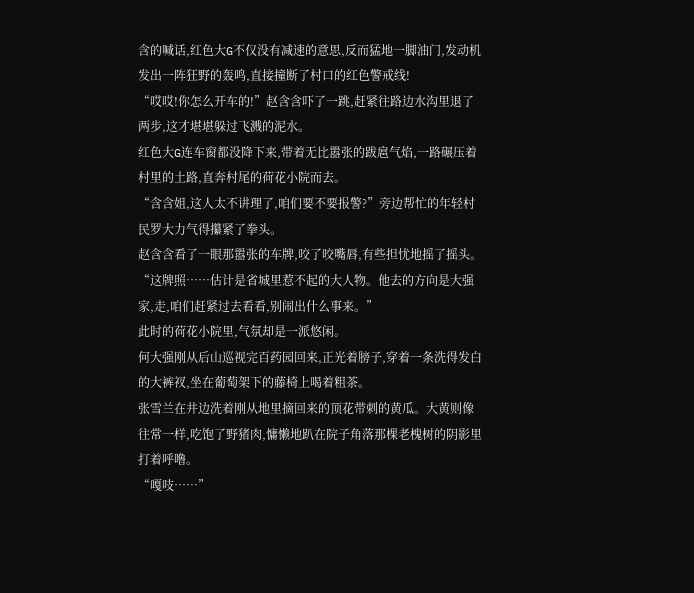含的喊话,红色大G不仅没有减速的意思,反而猛地一脚油门,发动机发出一阵狂野的轰鸣,直接撞断了村口的红色警戒线!
“哎哎!你怎么开车的!”赵含含吓了一跳,赶紧往路边水沟里退了两步,这才堪堪躲过飞溅的泥水。
红色大G连车窗都没降下来,带着无比嚣张的跋扈气焰,一路碾压着村里的土路,直奔村尾的荷花小院而去。
“含含姐,这人太不讲理了,咱们要不要报警?”旁边帮忙的年轻村民罗大力气得攥紧了拳头。
赵含含看了一眼那嚣张的车牌,咬了咬嘴唇,有些担忧地摇了摇头。
“这牌照……估计是省城里惹不起的大人物。他去的方向是大强家,走,咱们赶紧过去看看,别闹出什么事来。”
此时的荷花小院里,气氛却是一派悠闲。
何大强刚从后山巡视完百药园回来,正光着膀子,穿着一条洗得发白的大裤衩,坐在葡萄架下的藤椅上喝着粗茶。
张雪兰在井边洗着刚从地里摘回来的顶花带刺的黄瓜。大黄则像往常一样,吃饱了野猪肉,慵懒地趴在院子角落那棵老槐树的阴影里打着呼噜。
“嘎吱……”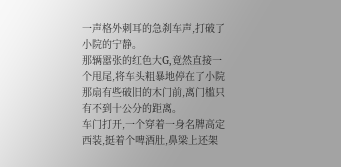一声格外刺耳的急刹车声,打破了小院的宁静。
那辆嚣张的红色大G,竟然直接一个甩尾,将车头粗暴地停在了小院那扇有些破旧的木门前,离门槛只有不到十公分的距离。
车门打开,一个穿着一身名牌高定西装,挺着个啤酒肚,鼻梁上还架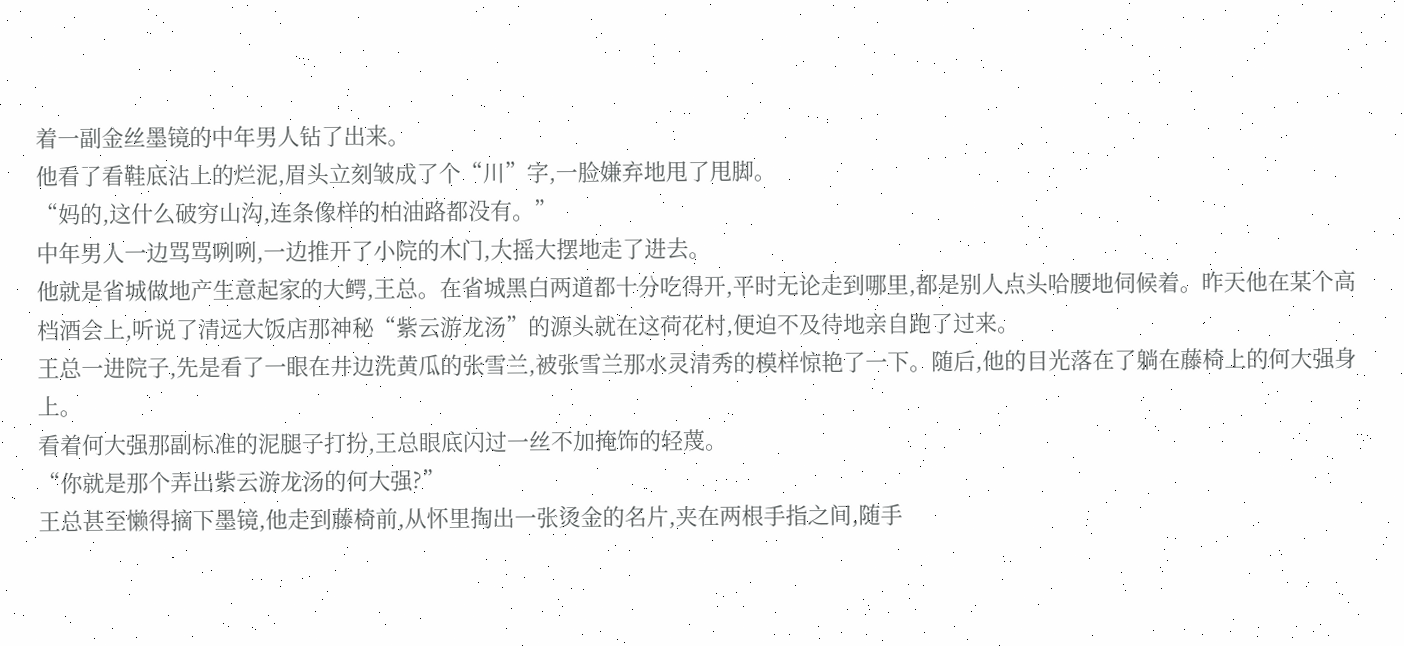着一副金丝墨镜的中年男人钻了出来。
他看了看鞋底沾上的烂泥,眉头立刻皱成了个“川”字,一脸嫌弃地甩了甩脚。
“妈的,这什么破穷山沟,连条像样的柏油路都没有。”
中年男人一边骂骂咧咧,一边推开了小院的木门,大摇大摆地走了进去。
他就是省城做地产生意起家的大鳄,王总。在省城黑白两道都十分吃得开,平时无论走到哪里,都是别人点头哈腰地伺候着。昨天他在某个高档酒会上,听说了清远大饭店那神秘“紫云游龙汤”的源头就在这荷花村,便迫不及待地亲自跑了过来。
王总一进院子,先是看了一眼在井边洗黄瓜的张雪兰,被张雪兰那水灵清秀的模样惊艳了一下。随后,他的目光落在了躺在藤椅上的何大强身上。
看着何大强那副标准的泥腿子打扮,王总眼底闪过一丝不加掩饰的轻蔑。
“你就是那个弄出紫云游龙汤的何大强?”
王总甚至懒得摘下墨镜,他走到藤椅前,从怀里掏出一张烫金的名片,夹在两根手指之间,随手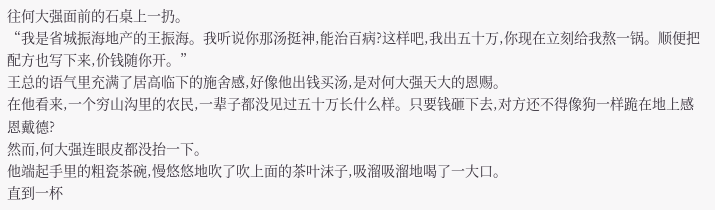往何大强面前的石桌上一扔。
“我是省城振海地产的王振海。我听说你那汤挺神,能治百病?这样吧,我出五十万,你现在立刻给我熬一锅。顺便把配方也写下来,价钱随你开。”
王总的语气里充满了居高临下的施舍感,好像他出钱买汤,是对何大强天大的恩赐。
在他看来,一个穷山沟里的农民,一辈子都没见过五十万长什么样。只要钱砸下去,对方还不得像狗一样跪在地上感恩戴德?
然而,何大强连眼皮都没抬一下。
他端起手里的粗瓷茶碗,慢悠悠地吹了吹上面的茶叶沫子,吸溜吸溜地喝了一大口。
直到一杯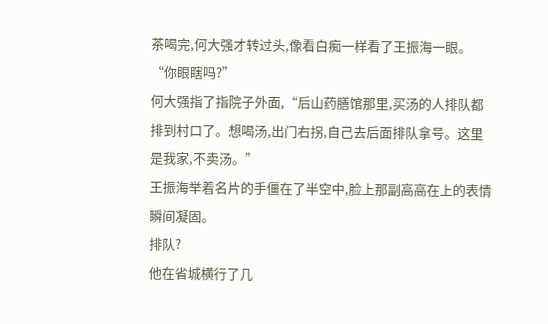茶喝完,何大强才转过头,像看白痴一样看了王振海一眼。
“你眼瞎吗?”
何大强指了指院子外面,“后山药膳馆那里,买汤的人排队都排到村口了。想喝汤,出门右拐,自己去后面排队拿号。这里是我家,不卖汤。”
王振海举着名片的手僵在了半空中,脸上那副高高在上的表情瞬间凝固。
排队?
他在省城横行了几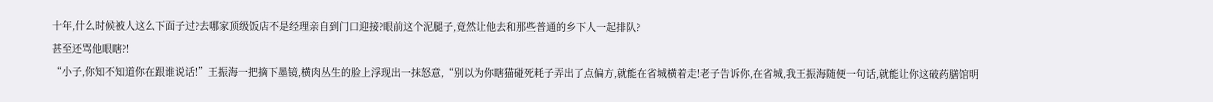十年,什么时候被人这么下面子过?去哪家顶级饭店不是经理亲自到门口迎接?眼前这个泥腿子,竟然让他去和那些普通的乡下人一起排队?
甚至还骂他眼瞎?!
“小子,你知不知道你在跟谁说话!”王振海一把摘下墨镜,横肉丛生的脸上浮现出一抹怒意,“别以为你瞎猫碰死耗子弄出了点偏方,就能在省城横着走!老子告诉你,在省城,我王振海随便一句话,就能让你这破药膳馆明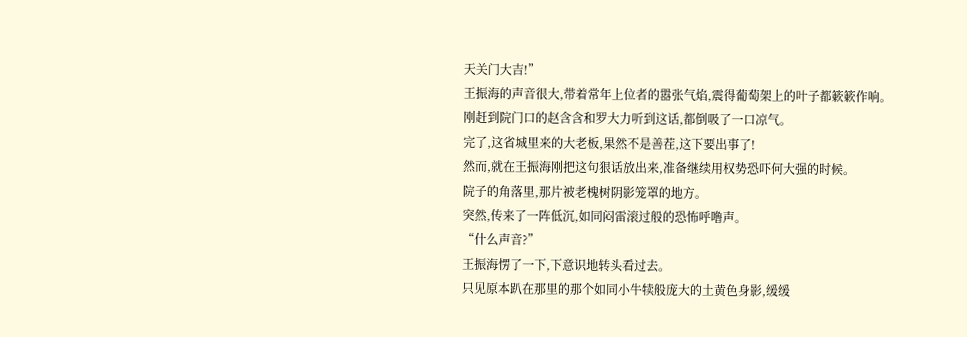天关门大吉!”
王振海的声音很大,带着常年上位者的嚣张气焰,震得葡萄架上的叶子都簌簌作响。
刚赶到院门口的赵含含和罗大力听到这话,都倒吸了一口凉气。
完了,这省城里来的大老板,果然不是善茬,这下要出事了!
然而,就在王振海刚把这句狠话放出来,准备继续用权势恐吓何大强的时候。
院子的角落里,那片被老槐树阴影笼罩的地方。
突然,传来了一阵低沉,如同闷雷滚过般的恐怖呼噜声。
“什么声音?”
王振海愣了一下,下意识地转头看过去。
只见原本趴在那里的那个如同小牛犊般庞大的土黄色身影,缓缓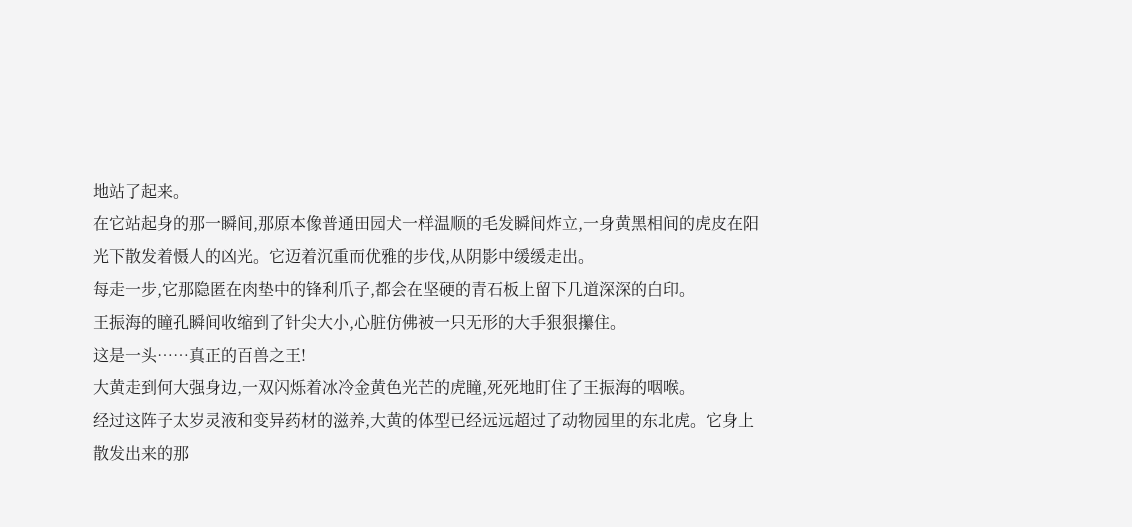地站了起来。
在它站起身的那一瞬间,那原本像普通田园犬一样温顺的毛发瞬间炸立,一身黄黑相间的虎皮在阳光下散发着慑人的凶光。它迈着沉重而优雅的步伐,从阴影中缓缓走出。
每走一步,它那隐匿在肉垫中的锋利爪子,都会在坚硬的青石板上留下几道深深的白印。
王振海的瞳孔瞬间收缩到了针尖大小,心脏仿佛被一只无形的大手狠狠攥住。
这是一头……真正的百兽之王!
大黄走到何大强身边,一双闪烁着冰冷金黄色光芒的虎瞳,死死地盯住了王振海的咽喉。
经过这阵子太岁灵液和变异药材的滋养,大黄的体型已经远远超过了动物园里的东北虎。它身上散发出来的那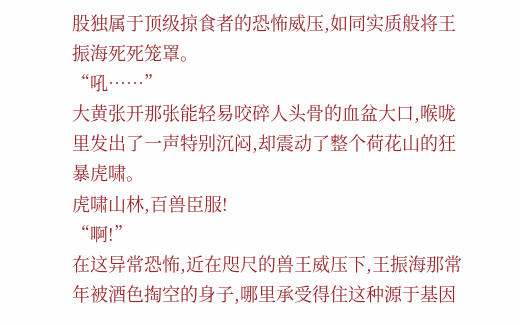股独属于顶级掠食者的恐怖威压,如同实质般将王振海死死笼罩。
“吼……”
大黄张开那张能轻易咬碎人头骨的血盆大口,喉咙里发出了一声特别沉闷,却震动了整个荷花山的狂暴虎啸。
虎啸山林,百兽臣服!
“啊!”
在这异常恐怖,近在咫尺的兽王威压下,王振海那常年被酒色掏空的身子,哪里承受得住这种源于基因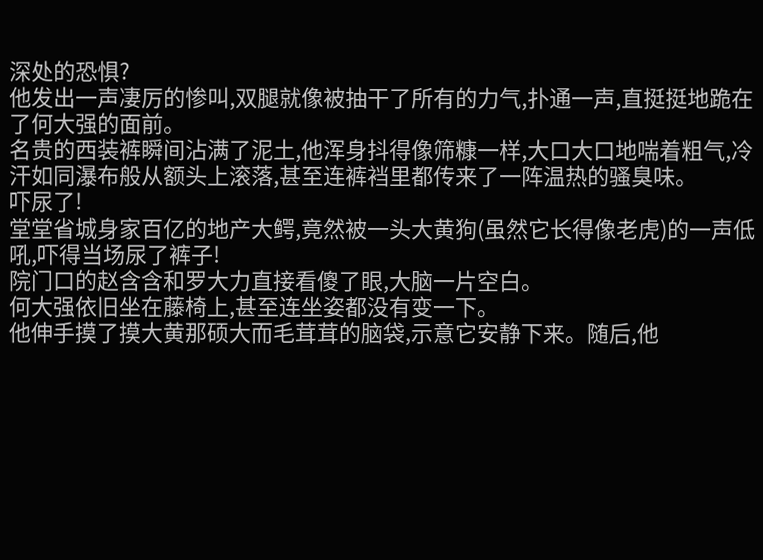深处的恐惧?
他发出一声凄厉的惨叫,双腿就像被抽干了所有的力气,扑通一声,直挺挺地跪在了何大强的面前。
名贵的西装裤瞬间沾满了泥土,他浑身抖得像筛糠一样,大口大口地喘着粗气,冷汗如同瀑布般从额头上滚落,甚至连裤裆里都传来了一阵温热的骚臭味。
吓尿了!
堂堂省城身家百亿的地产大鳄,竟然被一头大黄狗(虽然它长得像老虎)的一声低吼,吓得当场尿了裤子!
院门口的赵含含和罗大力直接看傻了眼,大脑一片空白。
何大强依旧坐在藤椅上,甚至连坐姿都没有变一下。
他伸手摸了摸大黄那硕大而毛茸茸的脑袋,示意它安静下来。随后,他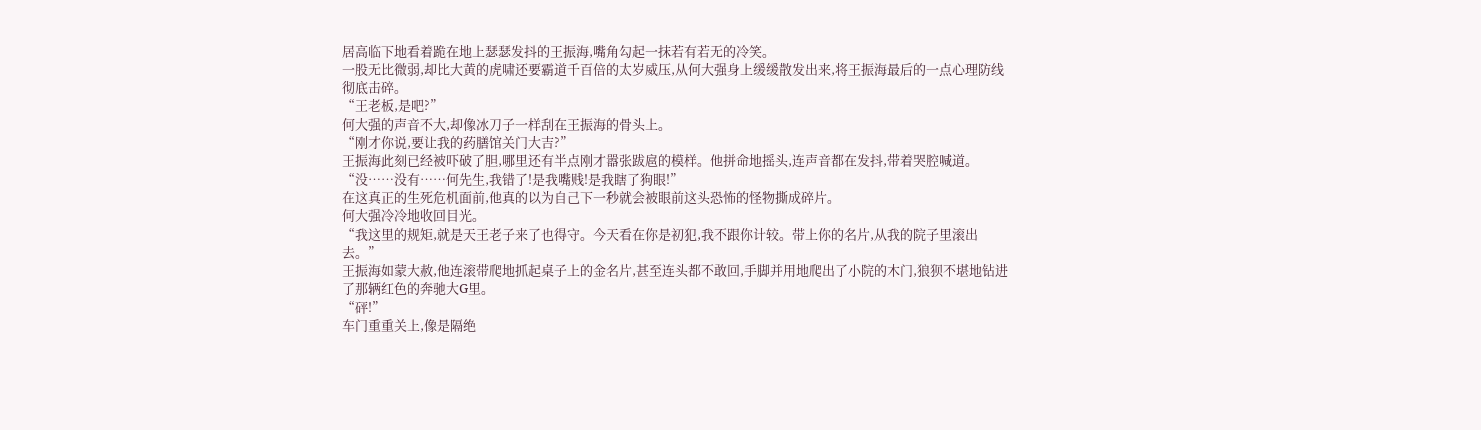居高临下地看着跪在地上瑟瑟发抖的王振海,嘴角勾起一抹若有若无的冷笑。
一股无比微弱,却比大黄的虎啸还要霸道千百倍的太岁威压,从何大强身上缓缓散发出来,将王振海最后的一点心理防线彻底击碎。
“王老板,是吧?”
何大强的声音不大,却像冰刀子一样刮在王振海的骨头上。
“刚才你说,要让我的药膳馆关门大吉?”
王振海此刻已经被吓破了胆,哪里还有半点刚才嚣张跋扈的模样。他拼命地摇头,连声音都在发抖,带着哭腔喊道。
“没……没有……何先生,我错了!是我嘴贱!是我瞎了狗眼!”
在这真正的生死危机面前,他真的以为自己下一秒就会被眼前这头恐怖的怪物撕成碎片。
何大强冷冷地收回目光。
“我这里的规矩,就是天王老子来了也得守。今天看在你是初犯,我不跟你计较。带上你的名片,从我的院子里滚出去。”
王振海如蒙大赦,他连滚带爬地抓起桌子上的金名片,甚至连头都不敢回,手脚并用地爬出了小院的木门,狼狈不堪地钻进了那辆红色的奔驰大G里。
“砰!”
车门重重关上,像是隔绝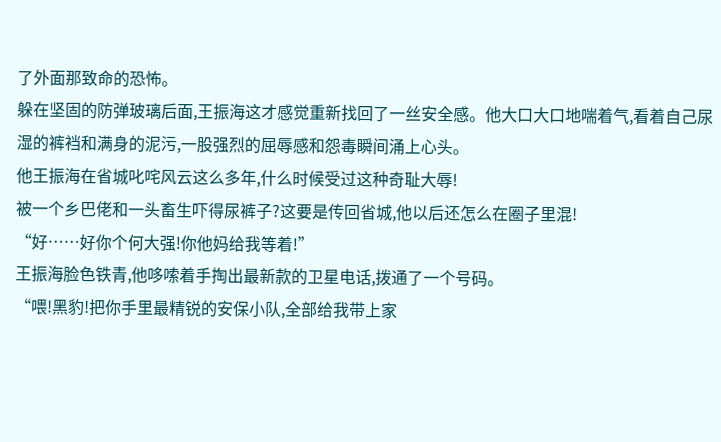了外面那致命的恐怖。
躲在坚固的防弹玻璃后面,王振海这才感觉重新找回了一丝安全感。他大口大口地喘着气,看着自己尿湿的裤裆和满身的泥污,一股强烈的屈辱感和怨毒瞬间涌上心头。
他王振海在省城叱咤风云这么多年,什么时候受过这种奇耻大辱!
被一个乡巴佬和一头畜生吓得尿裤子?这要是传回省城,他以后还怎么在圈子里混!
“好……好你个何大强!你他妈给我等着!”
王振海脸色铁青,他哆嗦着手掏出最新款的卫星电话,拨通了一个号码。
“喂!黑豹!把你手里最精锐的安保小队,全部给我带上家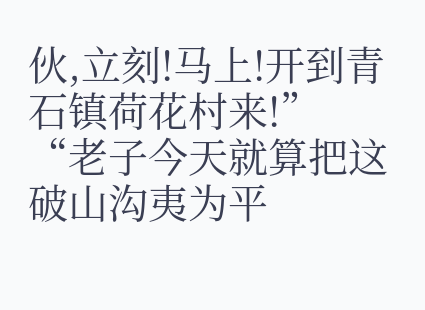伙,立刻!马上!开到青石镇荷花村来!”
“老子今天就算把这破山沟夷为平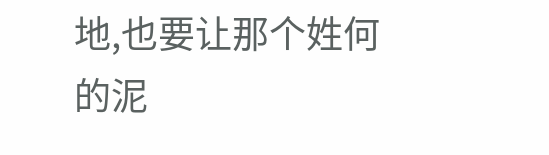地,也要让那个姓何的泥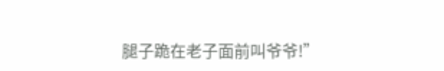腿子跪在老子面前叫爷爷!”